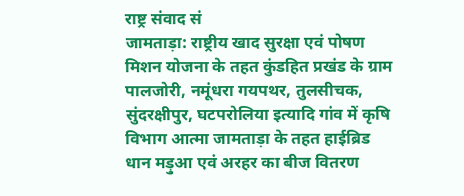राष्ट्र संवाद सं
जामताड़ा: राष्ट्रीय खाद सुरक्षा एवं पोषण मिशन योजना के तहत कुंडहित प्रखंड के ग्राम पालजोरी, नमूंधरा गयपथर, तुलसीचक, सुंदरक्षीपुर, घटपरोलिया इत्यादि गांव में कृषि विभाग आत्मा जामताड़ा के तहत हाईब्रिड धान मड़ुआ एवं अरहर का बीज वितरण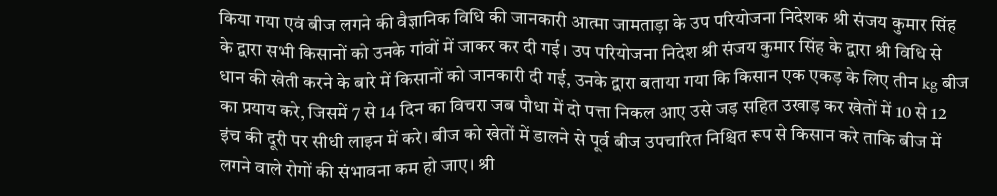किया गया एवं बीज लगने की वैज्ञानिक विधि की जानकारी आत्मा जामताड़ा के उप परियोजना निदेशक श्री संजय कुमार सिंह के द्वारा सभी किसानों को उनके गांवों में जाकर कर दी गई। उप परियोजना निदेश श्री संजय कुमार सिंह के द्वारा श्री विधि से धान की खेती करने के बारे में किसानों को जानकारी दी गई, उनके द्वारा बताया गया कि किसान एक एकड़ के लिए तीन kg बीज का प्रयाय करे, जिसमें 7 से 14 दिन का विचरा जब पौधा में दो पत्ता निकल आए उसे जड़ सहित उखाड़ कर खेतों में 10 से 12 इंच की दूरी पर सीधी लाइन में करे। बीज को खेतों में डालने से पूर्व बीज उपचारित निश्चित रूप से किसान करे ताकि बीज में लगने वाले रोगों की संभावना कम हो जाए। श्री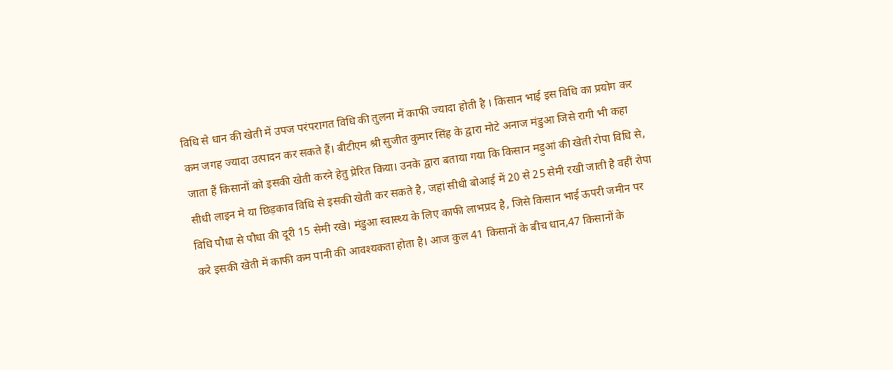विधि से धान की खेती में उपज परंपरागत विधि की तुलना में काफी ज्यादा होती है । किसान भाई इस विधि का प्रयोग कर कम जगह ज्यादा उत्पादन कर सकते हैं। बीटीएम श्री सुजीत कुमार सिंह के द्वारा मोटे अनाज मंडुआ जिसे रागी भी कहा जाता हैं किसानों को इसकी खेती करने हेतु प्रेरित किया। उनके द्वारा बताया गया कि किसान मड़ुआं की खेती रोपा विधि से, सीधी लाइन मे या छिड़काव विधि से इसकी खेती कर सकते है, जहां सीधी बोआई में 20 से 25 सेमी रखी जाती है वहीं रोपा विधि पौधा से पौधा की दूरी 15 सेमी रखे। मंडुआ स्वास्थ्य के लिए काफी लाभप्रद है, जिसे किसान भाई ऊपरी जमीन पर करे इसकी खेती में काफी कम पानी की आवश्यकता होता है। आज कुल 41 किसानों के बीच धान,47 किसानों के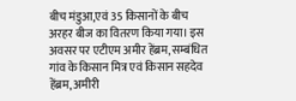बीच मंडुआ,एवं 35 किसानों के बीच अरहर बीज का वितरण किया गया। इस अवसर पर एटीएम अमीर हेंब्रम, सम्बंधित गांव के किसान मित्र एवं किसान सहदेव हेंब्रम, अमीरी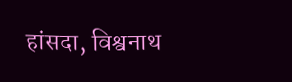हांसदा, विश्वनाथ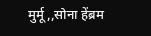मुर्मू,,सोना हेंब्रम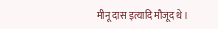मीनू दास इत्यादि मौजूद थे।